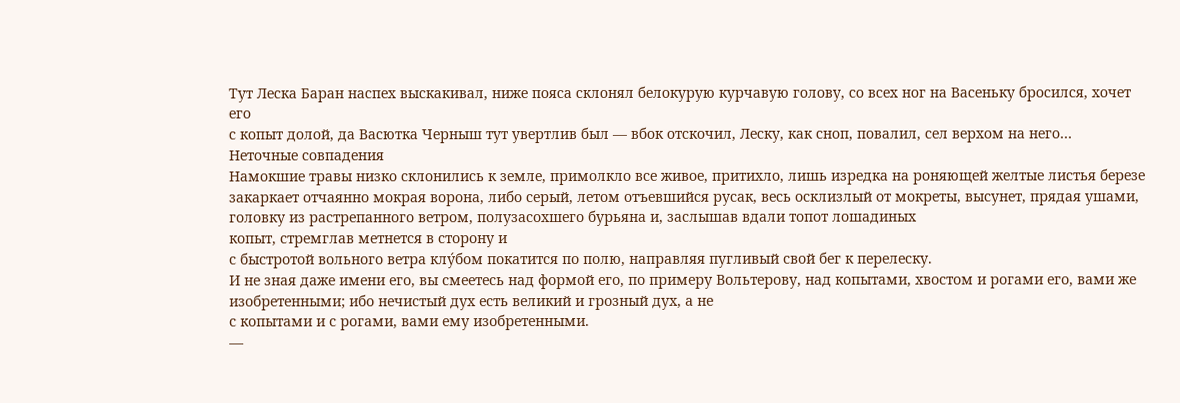Тут Леска Баран наспех выскакивал, ниже пояса склонял белокурую курчавую голову, со всех ног на Васеньку бросился, хочет его
с копыт долой, да Васютка Черныш тут увертлив был — вбок отскочил, Леску, как сноп, повалил, сел верхом на него…
Неточные совпадения
Намокшие травы низко склонились к земле, примолкло все живое, притихло, лишь изредка на роняющей желтые листья березе закаркает отчаянно мокрая ворона, либо серый, летом отъевшийся русак, весь осклизлый от мокреты, высунет, прядая ушами, головку из растрепанного ветром, полузасохшего бурьяна и, заслышав вдали топот лошадиных
копыт, стремглав метнется в сторону и
с быстротой вольного ветра клу́бом покатится по полю, направляя пугливый свой бег к перелеску.
И не зная даже имени его, вы смеетесь над формой его, по примеру Вольтерову, над копытами, хвостом и рогами его, вами же изобретенными; ибо нечистый дух есть великий и грозный дух, а не
с копытами и с рогами, вами ему изобретенными.
—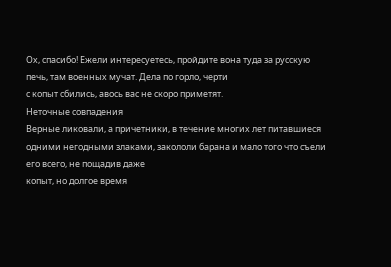Ох, спасибо! Ежели интересуетесь, пройдите вона туда за русскую печь, там военных мучат. Дела по горло, черти
с копыт сбились, авось вас не скоро приметят.
Неточные совпадения
Верные ликовали, а причетники, в течение многих лет питавшиеся одними негодными злаками, закололи барана и мало того что съели его всего, не пощадив даже
копыт, но долгое время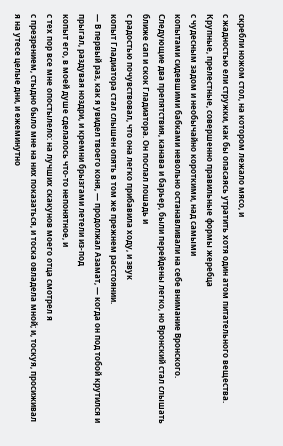скребли ножом стол, на котором лежало мясо, и
с жадностью ели стружки, как бы опасаясь утратить хотя один атом питательного вещества.
Крупные, прелестные, совершенно правильные формы жеребца
с чудесным задом и необычайно короткими, над самыми
копытами сидевшими бабками невольно останавливали на себе внимание Вронского.
Следующие два препятствия, канава и барьер, были перейдены легко, но Вронский стал слышать ближе сап и скок Гладиатора. Он послал лошадь и
с радостью почувствовал, что она легко прибавила ходу, и звук
копыт Гладиатора стал слышен опять в том же прежнем расстоянии.
— В первый раз, как я увидел твоего коня, — продолжал Азамат, — когда он под тобой крутился и прыгал, раздувая ноздри, и кремни брызгами летели из-под
копыт его, в моей душе сделалось что-то непонятное, и
с тех пор все мне опостылело: на лучших скакунов моего отца смотрел я
с презрением, стыдно было мне на них показаться, и тоска овладела мной; и, тоскуя, просиживал я на утесе целые дни, и ежеминутно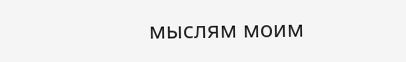мыслям моим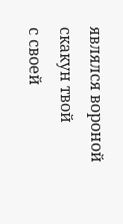являлся вороной скакун твой
с своей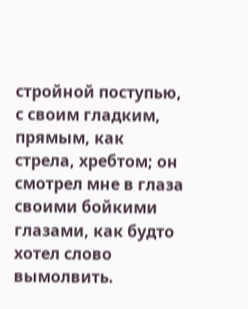стройной поступью,
с своим гладким, прямым, как стрела, хребтом; он смотрел мне в глаза своими бойкими глазами, как будто хотел слово вымолвить.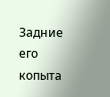Задние его
копыта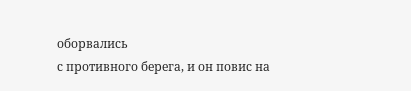оборвались
с противного берега, и он повис на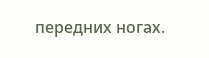передних ногах.